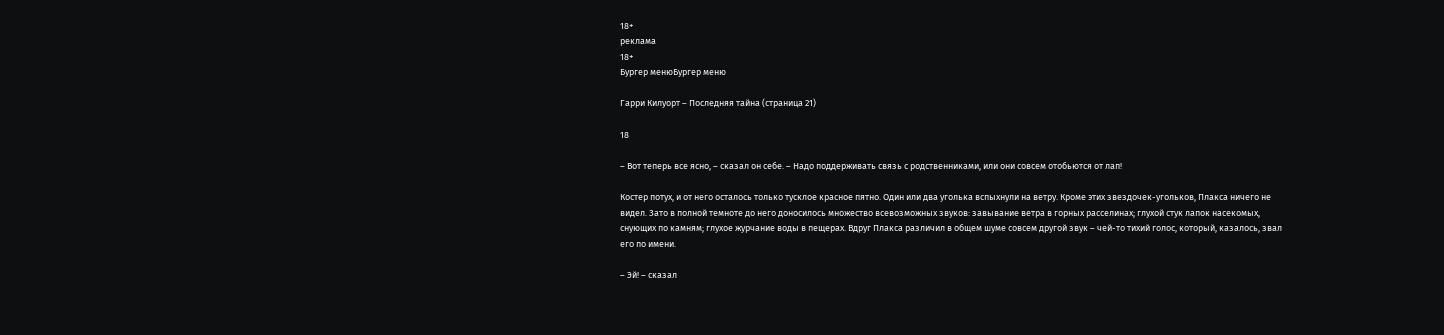18+
реклама
18+
Бургер менюБургер меню

Гарри Килуорт – Последняя тайна (страница 21)

18

– Вот теперь все ясно, – сказал он себе. – Надо поддерживать связь с родственниками, или они совсем отобьются от лап!

Костер потух, и от него осталось только тусклое красное пятно. Один или два уголька вспыхнули на ветру. Кроме этих звездочек-угольков, Плакса ничего не видел. Зато в полной темноте до него доносилось множество всевозможных звуков: завывание ветра в горных расселинах; глухой стук лапок насекомых, снующих по камням; глухое журчание воды в пещерах. Вдруг Плакса различил в общем шуме совсем другой звук – чей-то тихий голос, который, казалось, звал его по имени.

– Эй! – сказал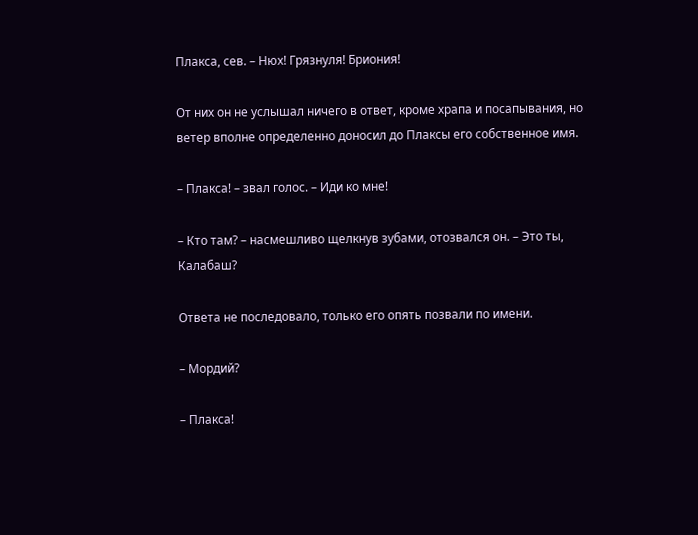Плакса, сев. – Нюх! Грязнуля! Бриония!

От них он не услышал ничего в ответ, кроме храпа и посапывания, но ветер вполне определенно доносил до Плаксы его собственное имя.

– Плакса! – звал голос. – Иди ко мне!

– Кто там? – насмешливо щелкнув зубами, отозвался он. – Это ты, Калабаш?

Ответа не последовало, только его опять позвали по имени.

– Мордий?

– Плакса!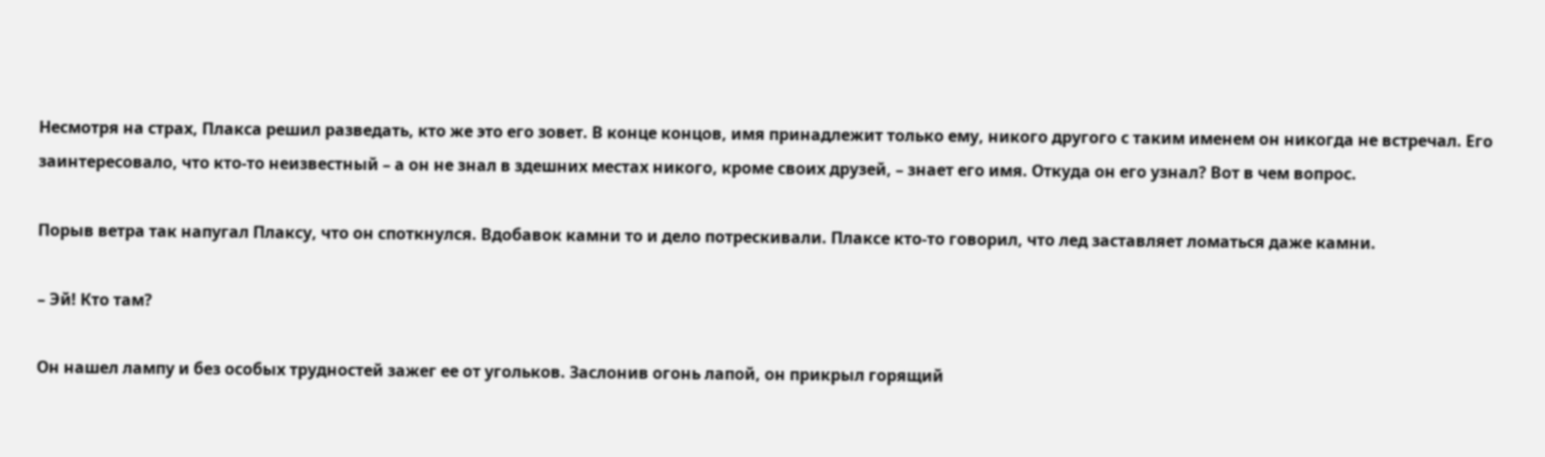Несмотря на страх, Плакса решил разведать, кто же это его зовет. В конце концов, имя принадлежит только ему, никого другого с таким именем он никогда не встречал. Его заинтересовало, что кто-то неизвестный – а он не знал в здешних местах никого, кроме своих друзей, – знает его имя. Откуда он его узнал? Вот в чем вопрос.

Порыв ветра так напугал Плаксу, что он споткнулся. Вдобавок камни то и дело потрескивали. Плаксе кто-то говорил, что лед заставляет ломаться даже камни.

– Эй! Кто там?

Он нашел лампу и без особых трудностей зажег ее от угольков. Заслонив огонь лапой, он прикрыл горящий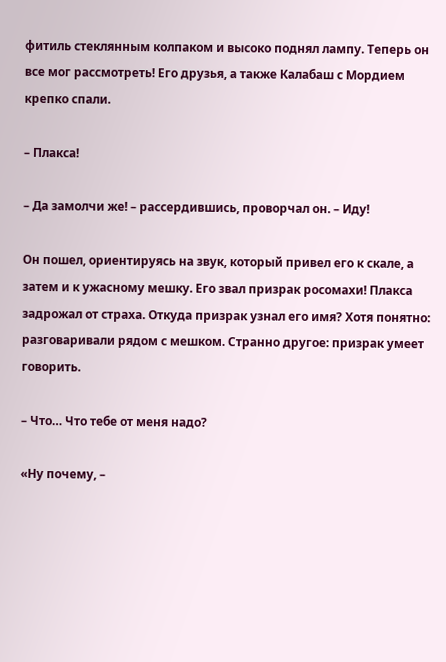фитиль стеклянным колпаком и высоко поднял лампу. Теперь он все мог рассмотреть! Его друзья, а также Калабаш с Мордием крепко спали.

– Плакса!

– Да замолчи же! – рассердившись, проворчал он. – Иду!

Он пошел, ориентируясь на звук, который привел его к скале, а затем и к ужасному мешку. Его звал призрак росомахи! Плакса задрожал от страха. Откуда призрак узнал его имя? Хотя понятно: разговаривали рядом с мешком. Странно другое: призрак умеет говорить.

– Что… Что тебе от меня надо?

«Ну почему, –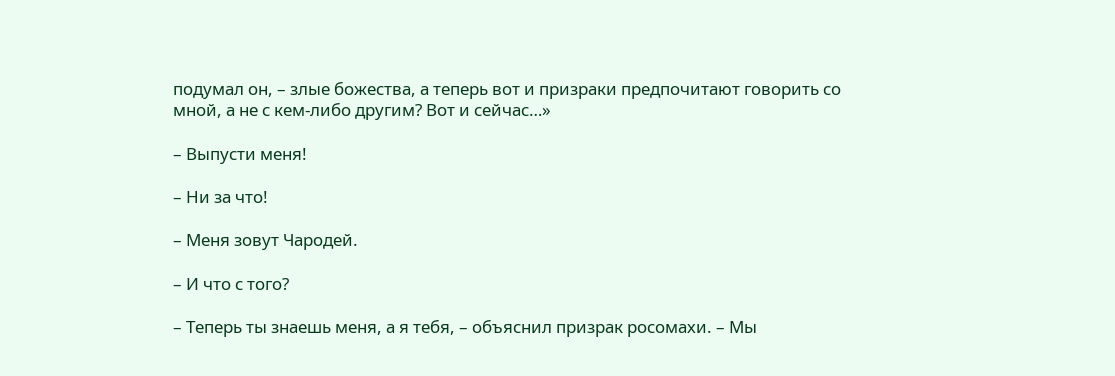подумал он, – злые божества, а теперь вот и призраки предпочитают говорить со мной, а не с кем-либо другим? Вот и сейчас…»

– Выпусти меня!

– Ни за что!

– Меня зовут Чародей.

– И что с того?

– Теперь ты знаешь меня, а я тебя, – объяснил призрак росомахи. – Мы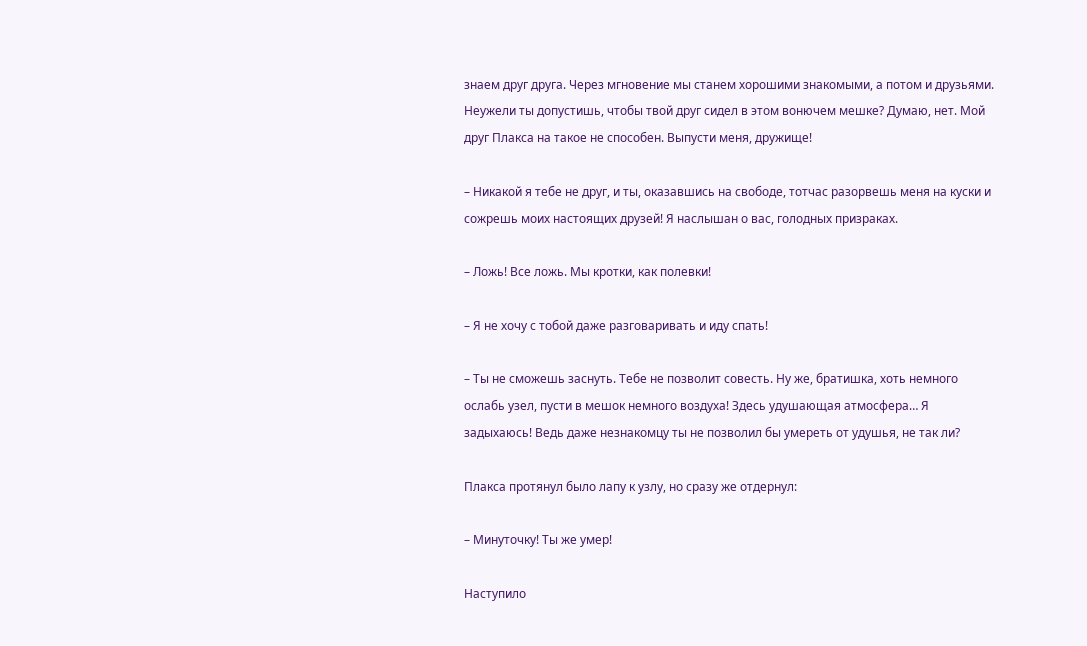знаем друг друга. Через мгновение мы станем хорошими знакомыми, а потом и друзьями. Неужели ты допустишь, чтобы твой друг сидел в этом вонючем мешке? Думаю, нет. Мой друг Плакса на такое не способен. Выпусти меня, дружище!

– Никакой я тебе не друг, и ты, оказавшись на свободе, тотчас разорвешь меня на куски и сожрешь моих настоящих друзей! Я наслышан о вас, голодных призраках.

– Ложь! Все ложь. Мы кротки, как полевки!

– Я не хочу с тобой даже разговаривать и иду спать!

– Ты не сможешь заснуть. Тебе не позволит совесть. Ну же, братишка, хоть немного ослабь узел, пусти в мешок немного воздуха! Здесь удушающая атмосфера… Я задыхаюсь! Ведь даже незнакомцу ты не позволил бы умереть от удушья, не так ли?

Плакса протянул было лапу к узлу, но сразу же отдернул:

– Минуточку! Ты же умер!

Наступило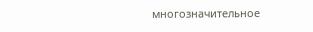многозначительное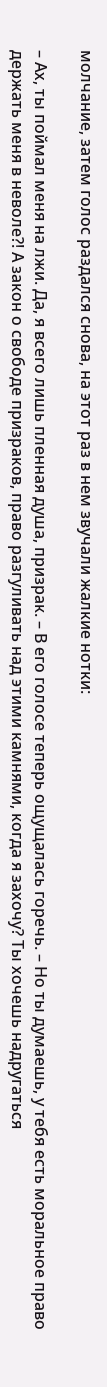молчание, затем голос раздался снова, на этот раз в нем звучали жалкие нотки:

– Ах, ты поймал меня на лжи. Да, я всего лишь пленная душа, призрак. – В его голосе теперь ощущалась горечь. – Но ты думаешь, у тебя есть моральное право держать меня в неволе?! А закон о свободе призраков, право разгуливать над этими камнями, когда я захочу? Ты хочешь надругаться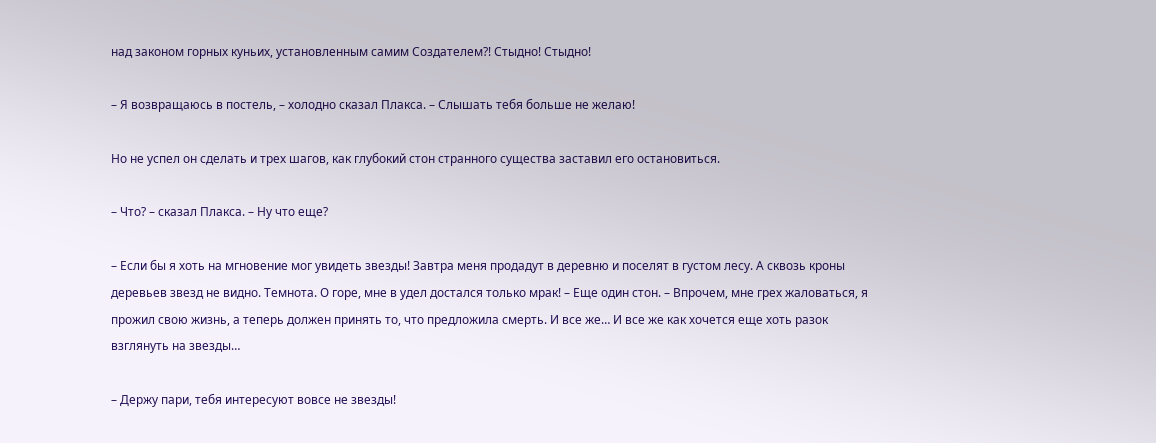над законом горных куньих, установленным самим Создателем?! Стыдно! Стыдно!

– Я возвращаюсь в постель, – холодно сказал Плакса. – Слышать тебя больше не желаю!

Но не успел он сделать и трех шагов, как глубокий стон странного существа заставил его остановиться.

– Что? – сказал Плакса. – Ну что еще?

– Если бы я хоть на мгновение мог увидеть звезды! Завтра меня продадут в деревню и поселят в густом лесу. А сквозь кроны деревьев звезд не видно. Темнота. О горе, мне в удел достался только мрак! – Еще один стон. – Впрочем, мне грех жаловаться, я прожил свою жизнь, а теперь должен принять то, что предложила смерть. И все же… И все же как хочется еще хоть разок взглянуть на звезды…

– Держу пари, тебя интересуют вовсе не звезды!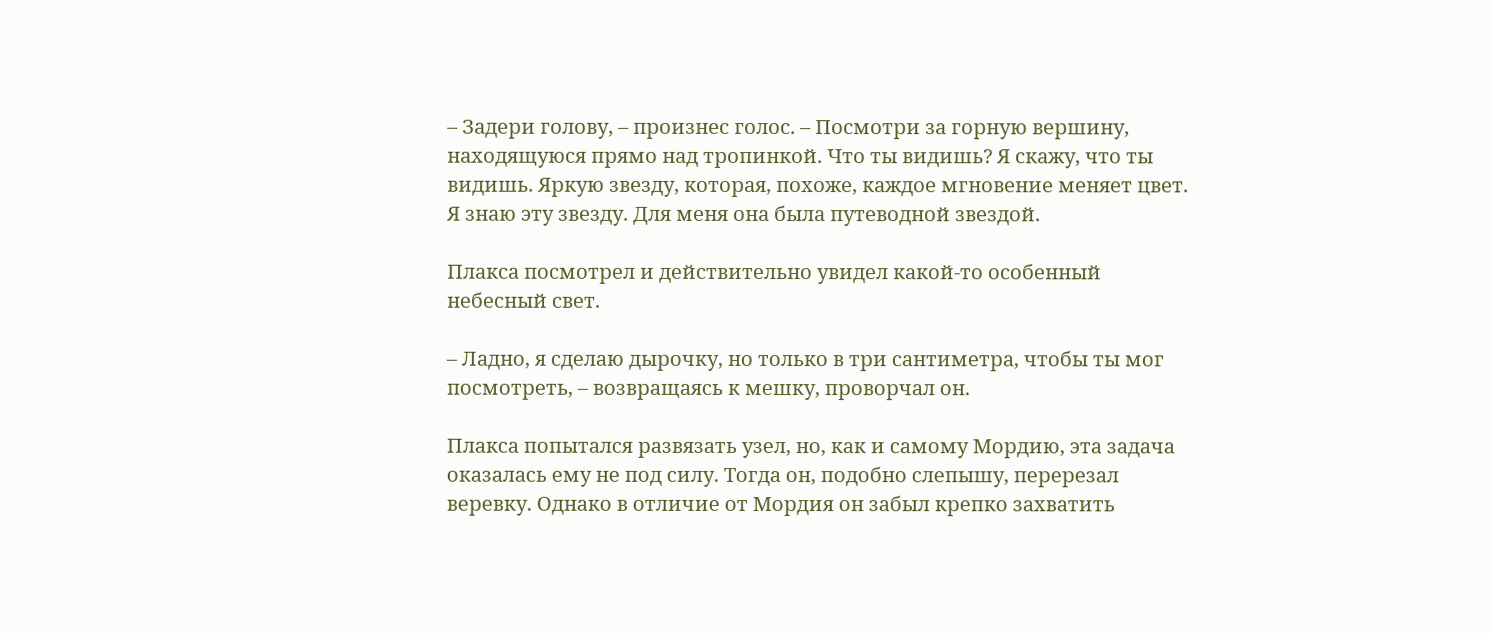– Задери голову, – произнес голос. – Посмотри за горную вершину, находящуюся прямо над тропинкой. Что ты видишь? Я скажу, что ты видишь. Яркую звезду, которая, похоже, каждое мгновение меняет цвет. Я знаю эту звезду. Для меня она была путеводной звездой.

Плакса посмотрел и действительно увидел какой-то особенный небесный свет.

– Ладно, я сделаю дырочку, но только в три сантиметра, чтобы ты мог посмотреть, – возвращаясь к мешку, проворчал он.

Плакса попытался развязать узел, но, как и самому Мордию, эта задача оказалась ему не под силу. Тогда он, подобно слепышу, перерезал веревку. Однако в отличие от Мордия он забыл крепко захватить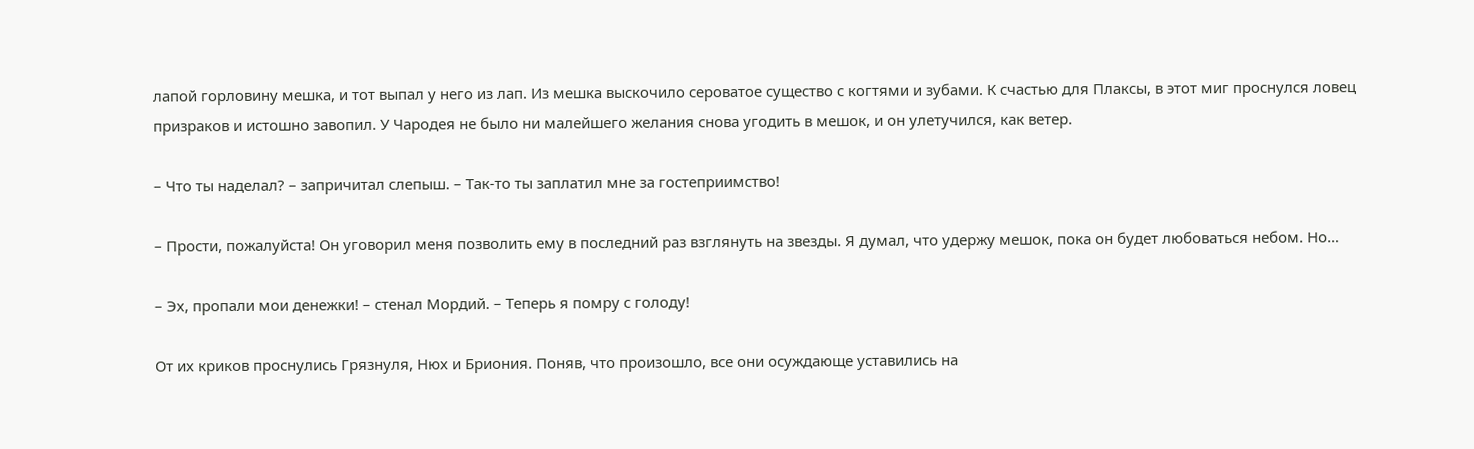лапой горловину мешка, и тот выпал у него из лап. Из мешка выскочило сероватое существо с когтями и зубами. К счастью для Плаксы, в этот миг проснулся ловец призраков и истошно завопил. У Чародея не было ни малейшего желания снова угодить в мешок, и он улетучился, как ветер.

– Что ты наделал? – запричитал слепыш. – Так-то ты заплатил мне за гостеприимство!

– Прости, пожалуйста! Он уговорил меня позволить ему в последний раз взглянуть на звезды. Я думал, что удержу мешок, пока он будет любоваться небом. Но…

– Эх, пропали мои денежки! – стенал Мордий. – Теперь я помру с голоду!

От их криков проснулись Грязнуля, Нюх и Бриония. Поняв, что произошло, все они осуждающе уставились на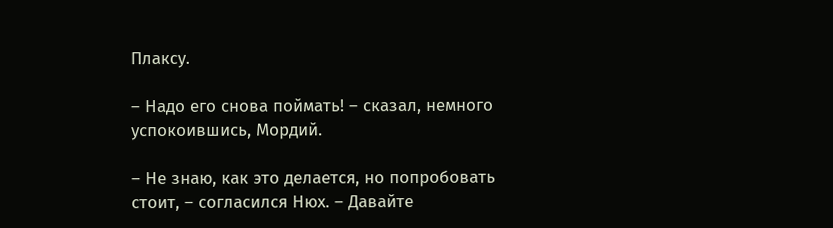Плаксу.

– Надо его снова поймать! – сказал, немного успокоившись, Мордий.

– Не знаю, как это делается, но попробовать стоит, – согласился Нюх. – Давайте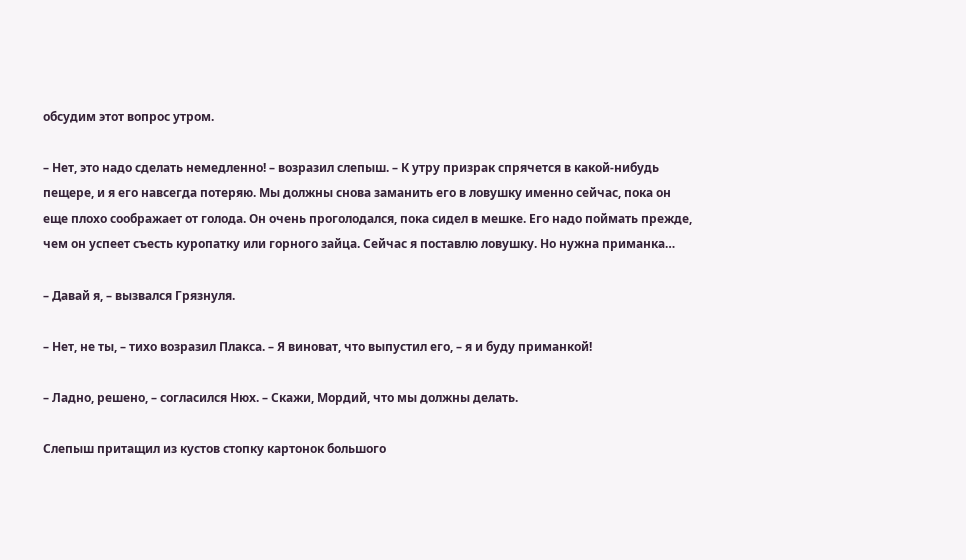обсудим этот вопрос утром.

– Нет, это надо сделать немедленно! – возразил слепыш. – К утру призрак спрячется в какой-нибудь пещере, и я его навсегда потеряю. Мы должны снова заманить его в ловушку именно сейчас, пока он еще плохо соображает от голода. Он очень проголодался, пока сидел в мешке. Его надо поймать прежде, чем он успеет съесть куропатку или горного зайца. Сейчас я поставлю ловушку. Но нужна приманка…

– Давай я, – вызвался Грязнуля.

– Нет, не ты, – тихо возразил Плакса. – Я виноват, что выпустил его, – я и буду приманкой!

– Ладно, решено, – согласился Нюх. – Скажи, Мордий, что мы должны делать.

Слепыш притащил из кустов стопку картонок большого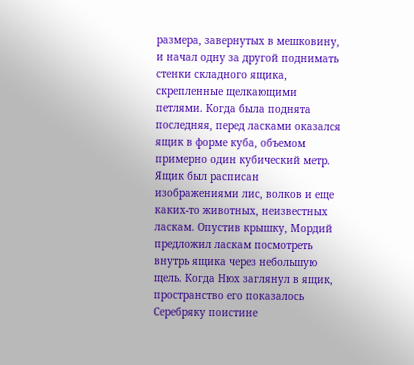размера, завернутых в мешковину, и начал одну за другой поднимать стенки складного ящика, скрепленные щелкающими петлями. Когда была поднята последняя, перед ласками оказался ящик в форме куба, объемом примерно один кубический метр. Ящик был расписан изображениями лис, волков и еще каких-то животных, неизвестных ласкам. Опустив крышку, Мордий предложил ласкам посмотреть внутрь ящика через небольшую щель. Когда Нюх заглянул в ящик, пространство его показалось Серебряку поистине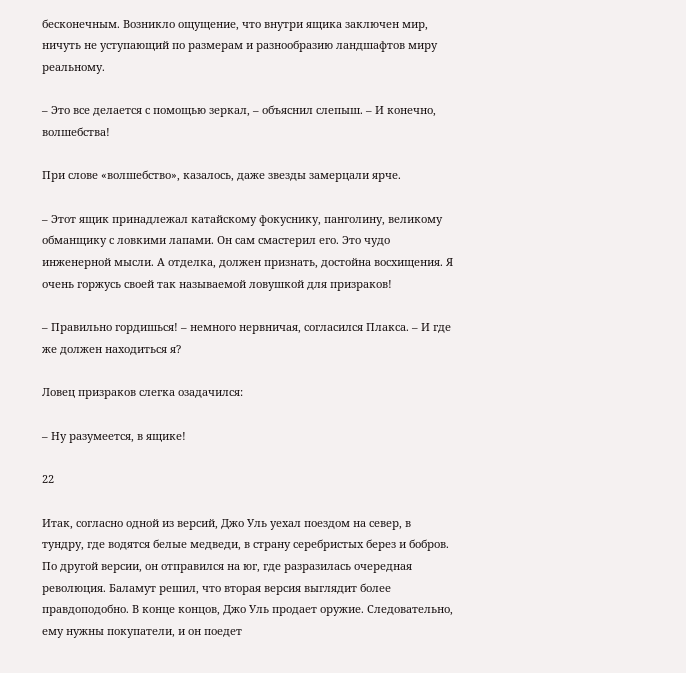бесконечным. Возникло ощущение, что внутри ящика заключен мир, ничуть не уступающий по размерам и разнообразию ландшафтов миру реальному.

– Это все делается с помощью зеркал, – объяснил слепыш. – И конечно, волшебства!

При слове «волшебство», казалось, даже звезды замерцали ярче.

– Этот ящик принадлежал катайскому фокуснику, панголину, великому обманщику с ловкими лапами. Он сам смастерил его. Это чудо инженерной мысли. А отделка, должен признать, достойна восхищения. Я очень горжусь своей так называемой ловушкой для призраков!

– Правильно гордишься! – немного нервничая, согласился Плакса. – И где же должен находиться я?

Ловец призраков слегка озадачился:

– Ну разумеется, в ящике!

22

Итак, согласно одной из версий, Джо Уль уехал поездом на север, в тундру, где водятся белые медведи, в страну серебристых берез и бобров. По другой версии, он отправился на юг, где разразилась очередная революция. Баламут решил, что вторая версия выглядит более правдоподобно. В конце концов, Джо Уль продает оружие. Следовательно, ему нужны покупатели, и он поедет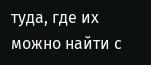туда, где их можно найти с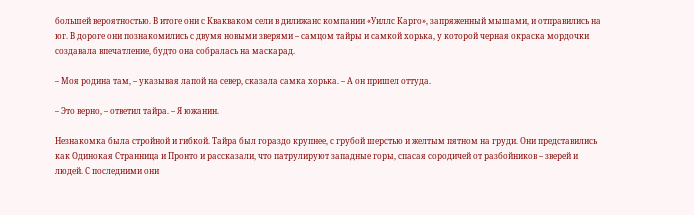большей вероятностью. В итоге они с Квакваком сели в дилижанс компании «Уиллс Карго», запряженный мышами, и отправились на юг. В дороге они познакомились с двумя новыми зверями – самцом тайры и самкой хорька, у которой черная окраска мордочки создавала впечатление, будто она собралась на маскарад.

– Моя родина там, – указывая лапой на север, сказала самка хорька. – А он пришел оттуда.

– Это верно, – ответил тайра. – Я южанин.

Незнакомка была стройной и гибкой. Тайра был гораздо крупнее, с грубой шерстью и желтым пятном на груди. Они представились как Одинокая Странница и Пронто и рассказали, что патрулируют западные горы, спасая сородичей от разбойников – зверей и людей. С последними они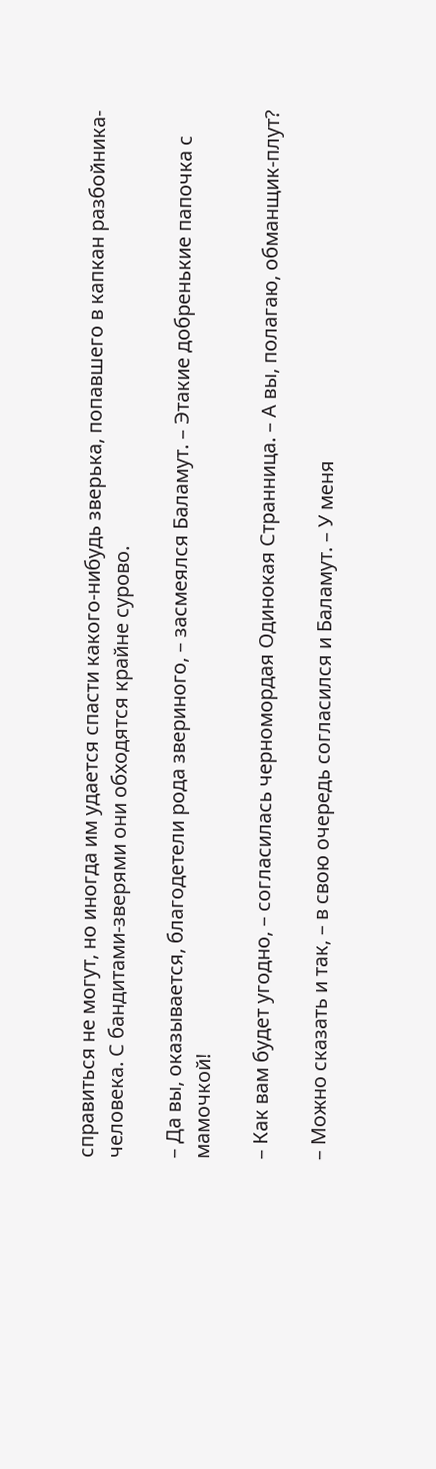справиться не могут, но иногда им удается спасти какого-нибудь зверька, попавшего в капкан разбойника-человека. С бандитами-зверями они обходятся крайне сурово.

– Да вы, оказывается, благодетели рода звериного, – засмеялся Баламут. – Этакие добренькие папочка с мамочкой!

– Как вам будет угодно, – согласилась черномордая Одинокая Странница. – А вы, полагаю, обманщик-плут?

– Можно сказать и так, – в свою очередь согласился и Баламут. – У меня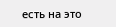есть на это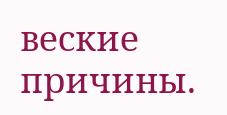веские причины.